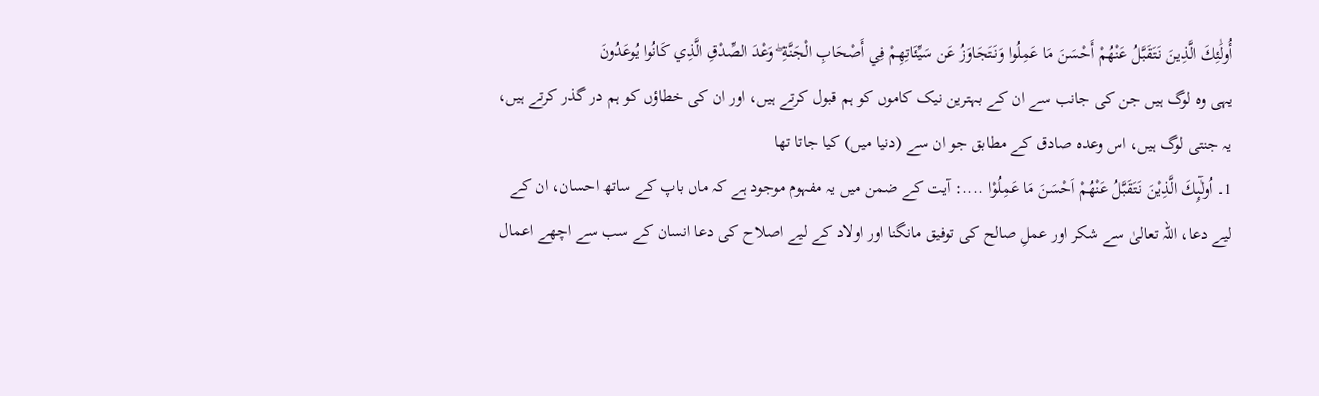أُولَٰئِكَ الَّذِينَ نَتَقَبَّلُ عَنْهُمْ أَحْسَنَ مَا عَمِلُوا وَنَتَجَاوَزُ عَن سَيِّئَاتِهِمْ فِي أَصْحَابِ الْجَنَّةِ ۖ وَعْدَ الصِّدْقِ الَّذِي كَانُوا يُوعَدُونَ
یہی وہ لوگ ہیں جن کی جانب سے ان کے بہترین نیک کاموں کو ہم قبول کرتے ہیں، اور ان کی خطاؤں کو ہم در گذر کرتے ہیں، یہ جنتی لوگ ہیں، اس وعدہ صادق کے مطابق جو ان سے (دنیا میں) کیا جاتا تھا
1۔ اُولٰٓىِٕكَ الَّذِيْنَ نَتَقَبَّلُ عَنْهُمْ اَحْسَنَ مَا عَمِلُوْا ....: آیت کے ضمن میں یہ مفہوم موجود ہے کہ ماں باپ کے ساتھ احسان، ان کے لیے دعا، اللہ تعالیٰ سے شکر اور عملِ صالح کی توفیق مانگنا اور اولاد کے لیے اصلاح کی دعا انسان کے سب سے اچھے اعمال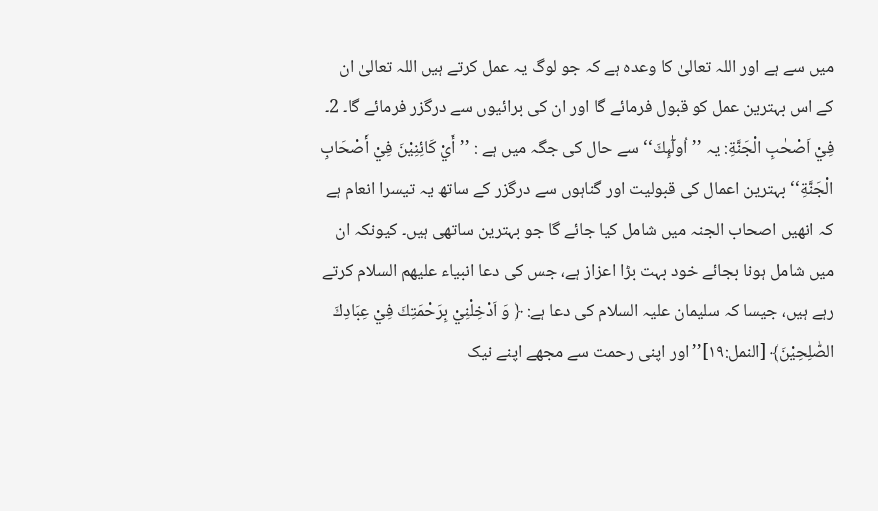میں سے ہے اور اللہ تعالیٰ کا وعدہ ہے کہ جو لوگ یہ عمل کرتے ہیں اللہ تعالیٰ ان کے اس بہترین عمل کو قبول فرمائے گا اور ان کی برائیوں سے درگزر فرمائے گا۔ 2۔ فِيْ اَصْحٰبِ الْجَنَّةِ: يہ ’’ اُولٰٓىِٕكَ‘‘ سے حال کی جگہ میں ہے : ’’أَيْ كَائِنِيْنَ فِيْ أَصْحَابِ الْجَنَّةِ‘‘ بہترین اعمال کی قبولیت اور گناہوں سے درگزر کے ساتھ یہ تیسرا انعام ہے کہ انھیں اصحاب الجنہ میں شامل کیا جائے گا جو بہترین ساتھی ہیں۔ کیونکہ ان میں شامل ہونا بجائے خود بہت بڑا اعزاز ہے، جس کی دعا انبیاء علیھم السلام کرتے رہے ہیں، جیسا کہ سلیمان علیہ السلام کی دعا ہے: ﴿ وَ اَدْخِلْنِيْ بِرَحْمَتِكَ فِيْ عِبَادِكَ الصّٰلِحِيْنَ﴾ [النمل:۱۹]’’اور اپنی رحمت سے مجھے اپنے نیک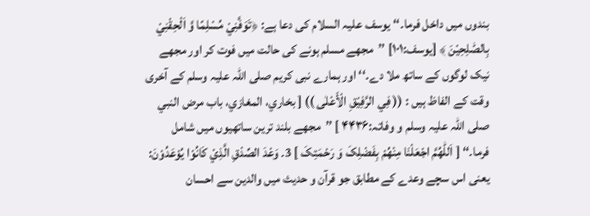بندوں میں داخل فرما۔‘‘ یوسف علیہ السلام کی دعا ہے: ﴿تَوَفَّنِيْ مُسْلِمًا وَّ اَلْحِقْنِيْ بِالصّٰلِحِيْنَ ﴾ [یوسف:۱۰۱] ’’مجھے مسلم ہونے کی حالت میں فوت کر اور مجھے نیک لوگوں کے ساتھ ملا دے۔‘‘ اور ہمارے نبی کریم صلی اللہ علیہ وسلم کے آخری وقت کے الفاظ ہیں : (( فِي الرَّفِيْقِ الْأَعْلٰی )) [ بخاري، المغازي، باب مرض النبي صلی اللّٰہ علیہ وسلم و وفاتہ:۴۴۳۶ ] ’’مجھے بلند ترین ساتھیوں میں شامل فرما۔‘‘ [ اَللّٰھُمَّ اجْعَلْنَا مِنْھُمْ بِفَضْلِکَ وَ رَحْمَتِکَ ] 3۔ وَعْدَ الصِّدْقِ الَّذِيْ كَانُوْا يُوْعَدُوْنَ: یعنی اس سچے وعدے کے مطابق جو قرآن و حدیث میں والدین سے احسان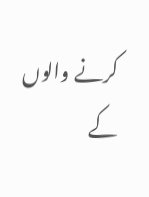کرنے والوں کے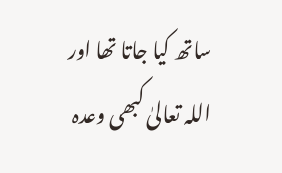ساتھ کیا جاتا تھا اور اللہ تعالیٰ کبھی وعدہ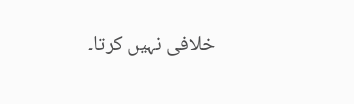خلافی نہیں کرتا۔